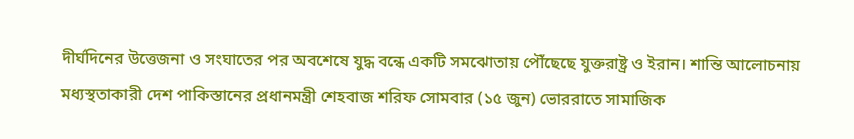দীর্ঘদিনের উত্তেজনা ও সংঘাতের পর অবশেষে যুদ্ধ বন্ধে একটি সমঝোতায় পৌঁছেছে যুক্তরাষ্ট্র ও ইরান। শান্তি আলোচনায় মধ্যস্থতাকারী দেশ পাকিস্তানের প্রধানমন্ত্রী শেহবাজ শরিফ সোমবার (১৫ জুন) ভোররাতে সামাজিক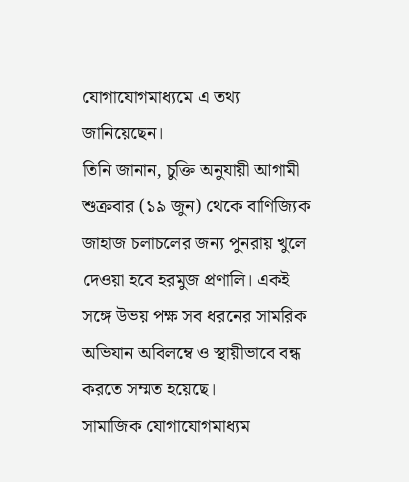যোগাযোগমাধ্যমে এ তথ্য জানিয়েছেন।
তিনি জানান, চুক্তি অনুযায়ী আগামী শুক্রবার (১৯ জুন) থেকে বাণিজ্যিক জাহাজ চলাচলের জন্য পুনরায় খুলে দেওয়া হবে হরমুজ প্রণালি। একই সঙ্গে উভয় পক্ষ সব ধরনের সামরিক অভিযান অবিলম্বে ও স্থায়ীভাবে বন্ধ করতে সম্মত হয়েছে।
সামাজিক যোগাযোগমাধ্যম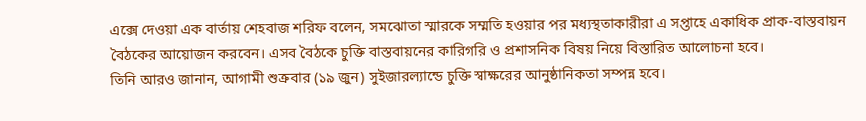এক্সে দেওয়া এক বার্তায় শেহবাজ শরিফ বলেন, সমঝোতা স্মারকে সম্মতি হওয়ার পর মধ্যস্থতাকারীরা এ সপ্তাহে একাধিক প্রাক-বাস্তবায়ন বৈঠকের আয়োজন করবেন। এসব বৈঠকে চুক্তি বাস্তবায়নের কারিগরি ও প্রশাসনিক বিষয় নিয়ে বিস্তারিত আলোচনা হবে।
তিনি আরও জানান, আগামী শুক্রবার (১৯ জুন) সুইজারল্যান্ডে চুক্তি স্বাক্ষরের আনুষ্ঠানিকতা সম্পন্ন হবে।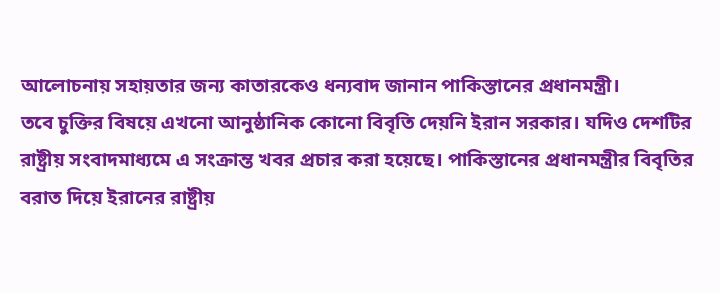আলোচনায় সহায়তার জন্য কাতারকেও ধন্যবাদ জানান পাকিস্তানের প্রধানমন্ত্রী।
তবে চুক্তির বিষয়ে এখনো আনুষ্ঠানিক কোনো বিবৃতি দেয়নি ইরান সরকার। যদিও দেশটির রাষ্ট্রীয় সংবাদমাধ্যমে এ সংক্রান্ত খবর প্রচার করা হয়েছে। পাকিস্তানের প্রধানমন্ত্রীর বিবৃতির বরাত দিয়ে ইরানের রাষ্ট্রীয়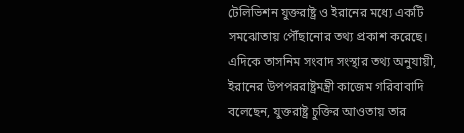টেলিভিশন যুক্তরাষ্ট্র ও ইরানের মধ্যে একটি সমঝোতায় পৌঁছানোর তথ্য প্রকাশ করেছে।
এদিকে তাসনিম সংবাদ সংস্থার তথ্য অনুযায়ী, ইরানের উপপররাষ্ট্রমন্ত্রী কাজেম গরিবাবাদি বলেছেন, যুক্তরাষ্ট্র চুক্তির আওতায় তার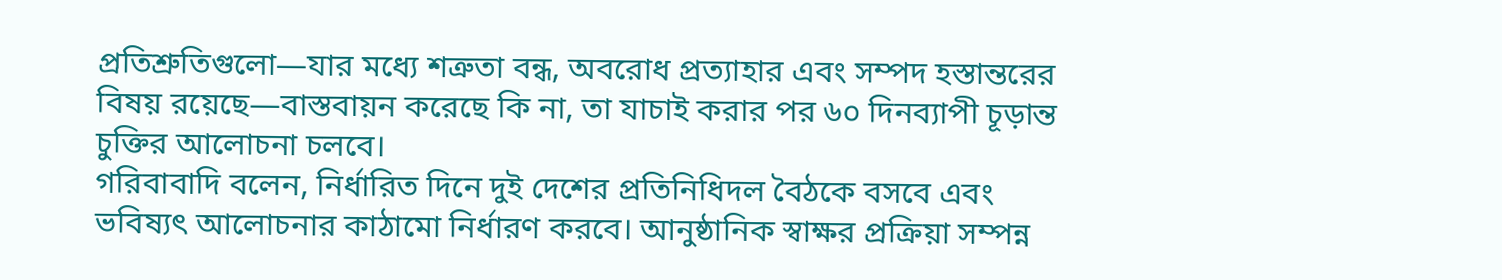প্রতিশ্রুতিগুলো—যার মধ্যে শত্রুতা বন্ধ, অবরোধ প্রত্যাহার এবং সম্পদ হস্তান্তরের বিষয় রয়েছে—বাস্তবায়ন করেছে কি না, তা যাচাই করার পর ৬০ দিনব্যাপী চূড়ান্ত চুক্তির আলোচনা চলবে।
গরিবাবাদি বলেন, নির্ধারিত দিনে দুই দেশের প্রতিনিধিদল বৈঠকে বসবে এবং ভবিষ্যৎ আলোচনার কাঠামো নির্ধারণ করবে। আনুষ্ঠানিক স্বাক্ষর প্রক্রিয়া সম্পন্ন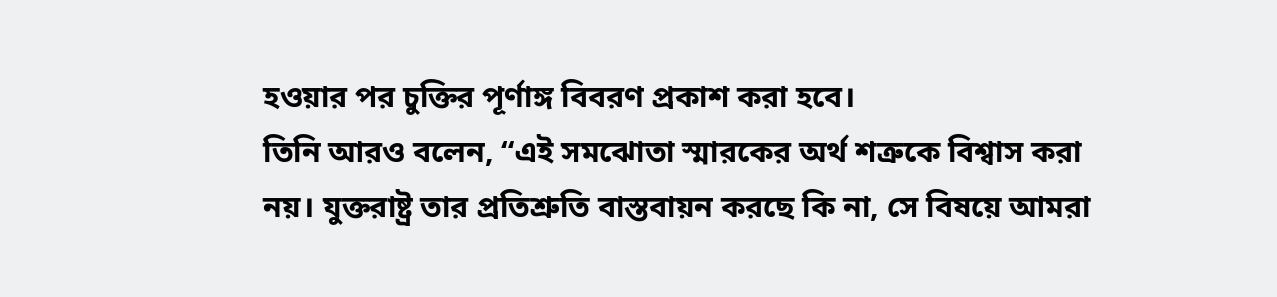হওয়ার পর চুক্তির পূর্ণাঙ্গ বিবরণ প্রকাশ করা হবে।
তিনি আরও বলেন, “এই সমঝোতা স্মারকের অর্থ শত্রুকে বিশ্বাস করা নয়। যুক্তরাষ্ট্র তার প্রতিশ্রুতি বাস্তবায়ন করছে কি না, সে বিষয়ে আমরা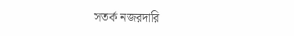সতর্ক নজরদারি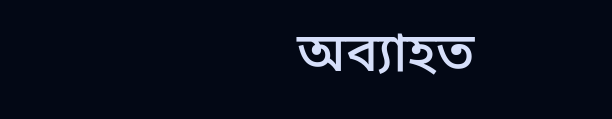অব্যাহত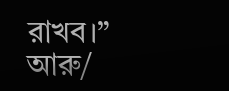রাখব।”
আরু/